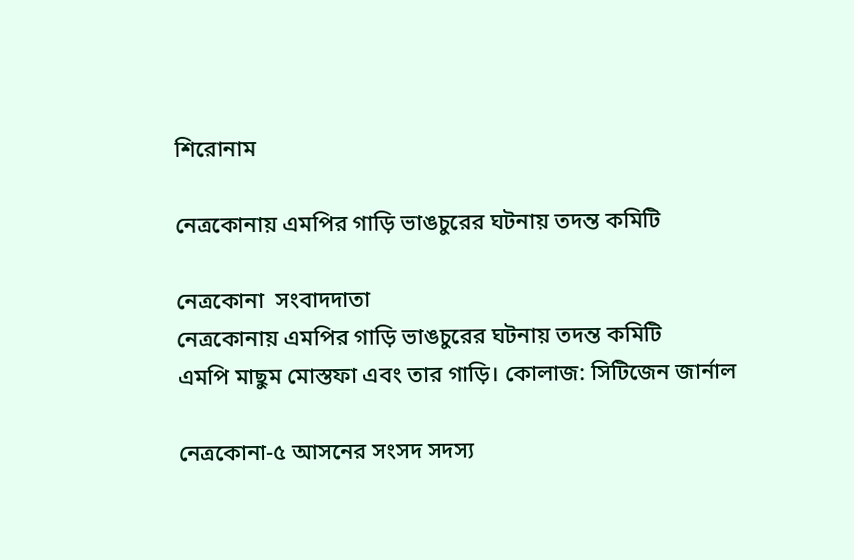শিরোনাম

নেত্রকোনায় এমপির গাড়ি ভাঙচুরের ঘটনায় তদন্ত কমিটি

নেত্রকোনা  সংবাদদাতা
নেত্রকোনায় এমপির গাড়ি ভাঙচুরের ঘটনায় তদন্ত কমিটি
এমপি মাছুম মোস্তফা এবং তার গাড়ি। কোলাজ: সিটিজেন জার্নাল

নেত্রকোনা-৫ আসনের সংসদ সদস্য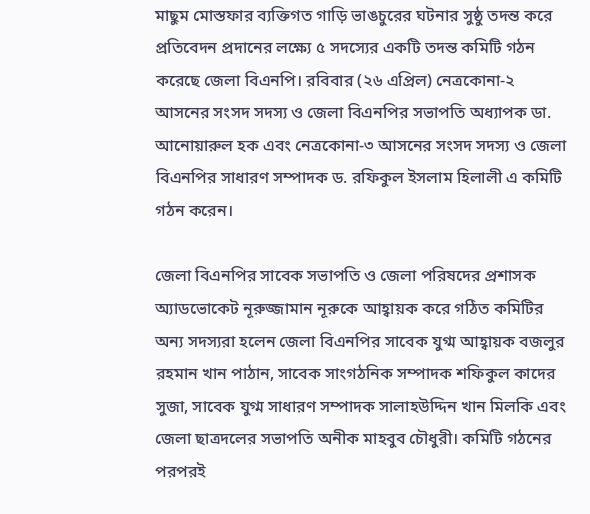মাছুম মোস্তফার ব্যক্তিগত গাড়ি ভাঙচুরের ঘটনার সুষ্ঠু তদন্ত করে প্রতিবেদন প্রদানের লক্ষ্যে ৫ সদস্যের একটি তদন্ত কমিটি গঠন করেছে জেলা বিএনপি। রবিবার (২৬ এপ্রিল) নেত্রকোনা-২ আসনের সংসদ সদস্য ও জেলা বিএনপির সভাপতি অধ্যাপক ডা. আনোয়ারুল হক এবং নেত্রকোনা-৩ আসনের সংসদ সদস্য ও জেলা বিএনপির সাধারণ সম্পাদক ড. রফিকুল ইসলাম হিলালী এ কমিটি গঠন করেন।

জেলা বিএনপির সাবেক সভাপতি ও জেলা পরিষদের প্রশাসক অ্যাডভোকেট নূরুজ্জামান নূরুকে আহ্বায়ক করে গঠিত কমিটির অন্য সদস্যরা হলেন জেলা বিএনপির সাবেক যুগ্ম আহ্বায়ক বজলুর রহমান খান পাঠান, সাবেক সাংগঠনিক সম্পাদক শফিকুল কাদের সুজা, সাবেক যুগ্ম সাধারণ সম্পাদক সালাহউদ্দিন খান মিলকি এবং জেলা ছাত্রদলের সভাপতি অনীক মাহবুব চৌধুরী। কমিটি গঠনের পরপরই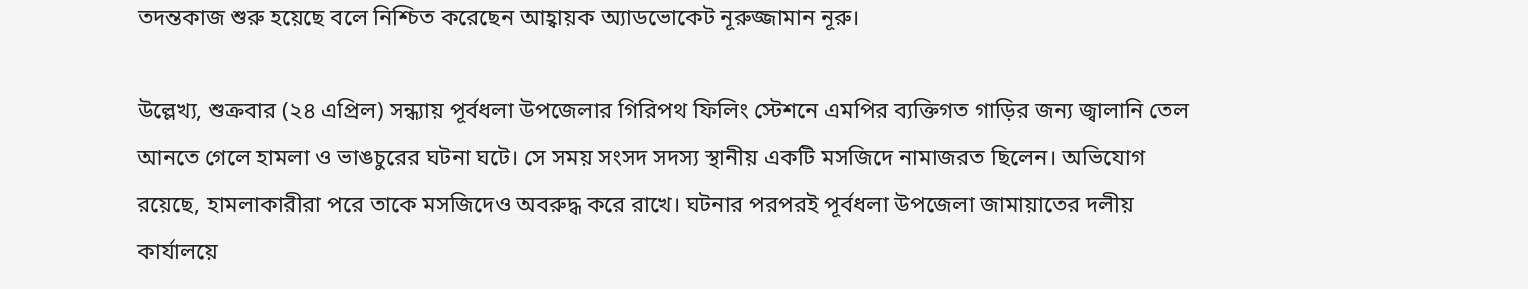তদন্তকাজ শুরু হয়েছে বলে নিশ্চিত করেছেন আহ্বায়ক অ্যাডভোকেট নূরুজ্জামান নূরু।

উল্লেখ্য, শুক্রবার (২৪ এপ্রিল) সন্ধ্যায় পূর্বধলা উপজেলার গিরিপথ ফিলিং স্টেশনে এমপির ব্যক্তিগত গাড়ির জন্য জ্বালানি তেল আনতে গেলে হামলা ও ভাঙচুরের ঘটনা ঘটে। সে সময় সংসদ সদস্য স্থানীয় একটি মসজিদে নামাজরত ছিলেন। অভিযোগ রয়েছে, হামলাকারীরা পরে তাকে মসজিদেও অবরুদ্ধ করে রাখে। ঘটনার পরপরই পূর্বধলা উপজেলা জামায়াতের দলীয় কার্যালয়ে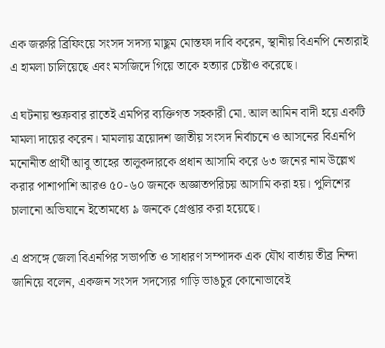এক জরুরি ব্রিফিংয়ে সংসদ সদস্য মাছুম মোস্তফা দাবি করেন, স্থানীয় বিএনপি নেতারাই এ হামলা চালিয়েছে এবং মসজিদে গিয়ে তাকে হত্যার চেষ্টাও করেছে।

এ ঘটনায় শুক্রবার রাতেই এমপির ব্যক্তিগত সহকারী মো. আল আমিন বাদী হয়ে একটি মামলা দায়ের করেন। মামলায় ত্রয়োদশ জাতীয় সংসদ নির্বাচনে ও আসনের বিএনপি মনোনীত প্রার্থী আবু তাহের তালুকদারকে প্রধান আসামি করে ৬৩ জনের নাম উল্লেখ করার পাশাপাশি আরও ৫০-৬০ জনকে অজ্ঞাতপরিচয় আসামি করা হয়। পুলিশের চালানো অভিযানে ইতোমধ্যে ৯ জনকে গ্রেপ্তার করা হয়েছে।

এ প্রসঙ্গে জেলা বিএনপির সভাপতি ও সাধারণ সম্পাদক এক যৌথ বার্তায় তীব্র নিন্দা জানিয়ে বলেন, একজন সংসদ সদস্যের গাড়ি ভাঙচুর কোনোভাবেই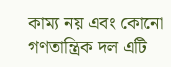কাম্য নয় এবং কোনো গণতান্ত্রিক দল এটি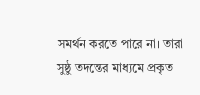সমর্থন করতে পারে না। তারা সুষ্ঠু তদন্তের মাধ্যমে প্রকৃত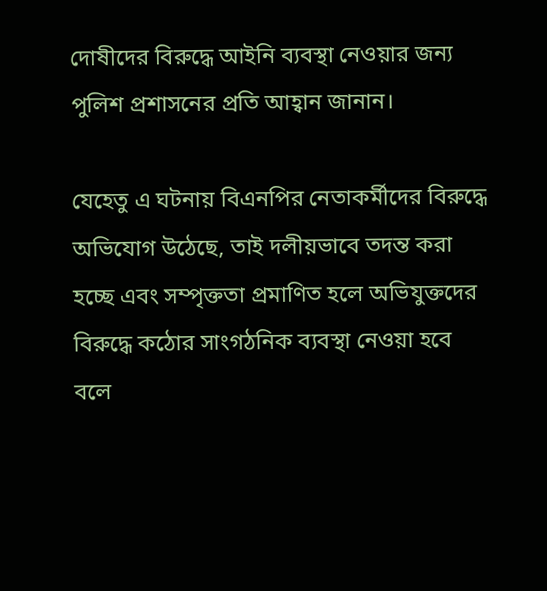দোষীদের বিরুদ্ধে আইনি ব্যবস্থা নেওয়ার জন্য পুলিশ প্রশাসনের প্রতি আহ্বান জানান।

যেহেতু এ ঘটনায় বিএনপির নেতাকর্মীদের বিরুদ্ধে অভিযোগ উঠেছে, তাই দলীয়ভাবে তদন্ত করা হচ্ছে এবং সম্পৃক্ততা প্রমাণিত হলে অভিযুক্তদের বিরুদ্ধে কঠোর সাংগঠনিক ব্যবস্থা নেওয়া হবে বলে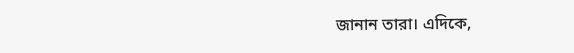জানান তারা। এদিকে,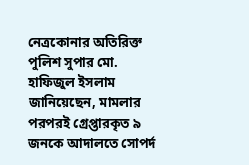নেত্রকোনার অতিরিক্ত পুলিশ সুপার মো. হাফিজুল ইসলাম জানিয়েছেন, মামলার পরপরই গ্রেপ্তারকৃত ৯ জনকে আদালতে সোপর্দ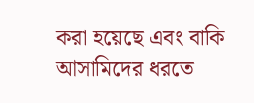করা হয়েছে এবং বাকি আসামিদের ধরতে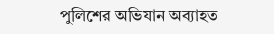পুলিশের অভিযান অব্যাহত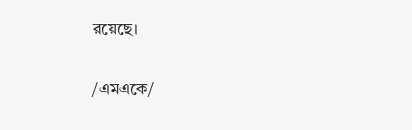রয়েছে।

/এমএকে/